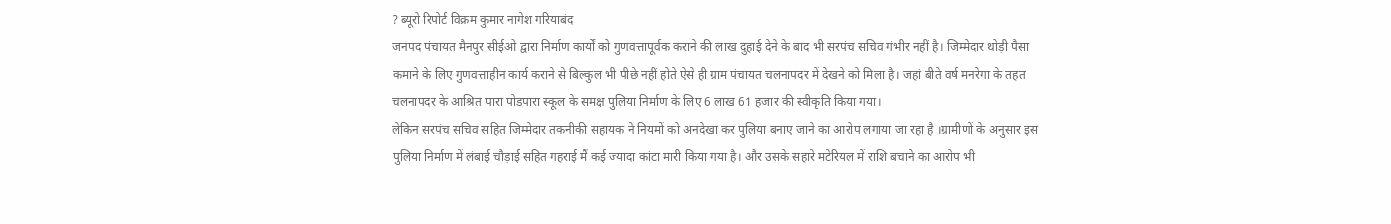? ब्यूरो रिपोर्ट विक्रम कुमार नागेश गरियाबंद
जनपद पंचायत मैनपुर सीईओ द्वारा निर्माण कार्यों को गुणवत्तापूर्वक कराने की लाख दुहाई देने के बाद भी सरपंच सचिव गंभीर नहीं है। जिम्मेदार थोड़ी पैसा कमाने के लिए गुणवत्ताहीन कार्य कराने से बिल्कुल भी पीछे नहीं होते ऐसे ही ग्राम पंचायत चलनापदर में देखने को मिला है। जहां बीते वर्ष मनरेगा के तहत चलनापदर के आश्रित पारा पोडपारा स्कूल के समक्ष पुलिया निर्माण के लिए 6 लाख 61 हजार की स्वीकृति किया गया।
लेकिन सरपंच सचिव सहित जिम्मेदार तकनीकी सहायक ने नियमों को अनदेखा कर पुलिया बनाए जाने का आरोप लगाया जा रहा है ।ग्रामीणों के अनुसार इस पुलिया निर्माण में लंबाई चौड़ाई सहित गहराई मैं कई ज्यादा कांटा मारी किया गया है। और उसके सहारे मटेरियल में राशि बचाने का आरोप भी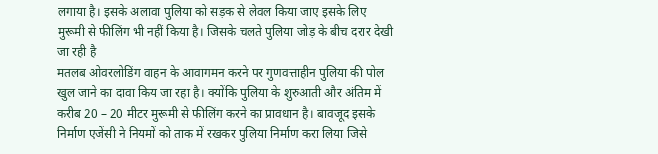लगाया है। इसके अलावा पुलिया को सड़क से लेवल किया जाए इसके लिए मुरूमी से फीलिंग भी नहीं किया है। जिसके चलते पुलिया जोड़ के बीच दरार देखी जा रही है
मतलब ओवरलोडिंग वाहन के आवागमन करने पर गुणवत्ताहीन पुलिया की पोल खुल जाने का दावा किय जा रहा है। क्योंकि पुलिया के शुरुआती और अंतिम में करीब 20 – 20 मीटर मुरूमी से फीलिंग करने का प्रावधान है। बावजूद इसके निर्माण एजेंसी ने नियमों को ताक में रखकर पुलिया निर्माण करा लिया जिसे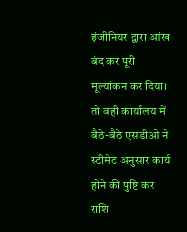इंजीनियर द्वारा आंख बंद कर पूरी मूल्यांकन कर दिया। तो वही कार्यालय में बैठे-बैठे एसडीओ ने स्टीमेट अनुसार कार्य होने की पुष्टि कर राशि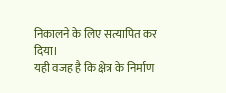निकालने के लिए सत्यापित कर दिया।
यही वजह है कि क्षेत्र के निर्माण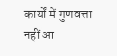कार्यों में गुणवत्ता नहीं आ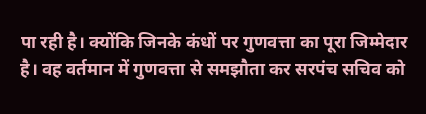पा रही है। क्योंकि जिनके कंधों पर गुणवत्ता का पूरा जिम्मेदार है। वह वर्तमान में गुणवत्ता से समझौता कर सरपंच सचिव को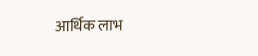आर्थिक लाभ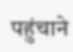पहुंचाने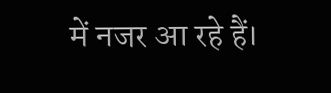में नजर आ रहे हैं।